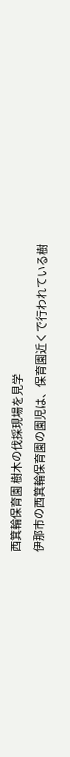西箕輪保育園 樹木の伐採現場を見学
伊那市の西箕輪保育園の園児は、保育園近くで行われている樹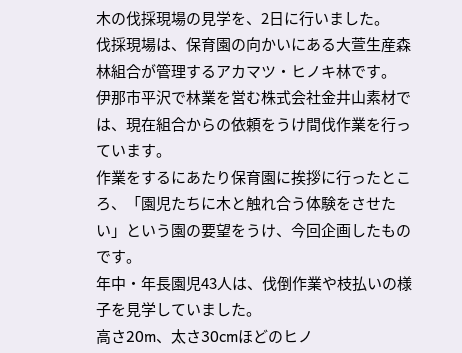木の伐採現場の見学を、2日に行いました。
伐採現場は、保育園の向かいにある大萱生産森林組合が管理するアカマツ・ヒノキ林です。
伊那市平沢で林業を営む株式会社金井山素材では、現在組合からの依頼をうけ間伐作業を行っています。
作業をするにあたり保育園に挨拶に行ったところ、「園児たちに木と触れ合う体験をさせたい」という園の要望をうけ、今回企画したものです。
年中・年長園児43人は、伐倒作業や枝払いの様子を見学していました。
高さ20m、太さ30cmほどのヒノ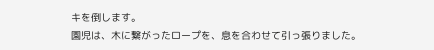キを倒します。
園児は、木に繋がったロープを、息を合わせて引っ張りました。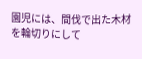園児には、間伐で出た木材を輪切りにして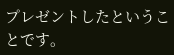プレゼントしたということです。